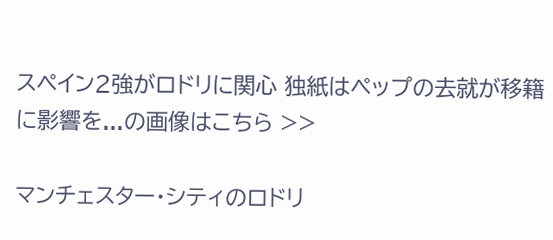スペイン2強がロドリに関心 独紙はペップの去就が移籍に影響を...の画像はこちら >>

マンチェスター・シティのロドリ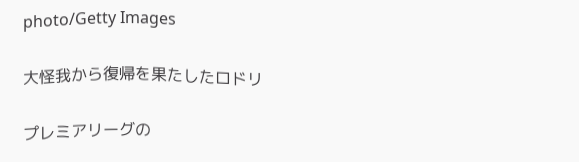photo/Getty Images

大怪我から復帰を果たしたロドリ

プレミアリーグの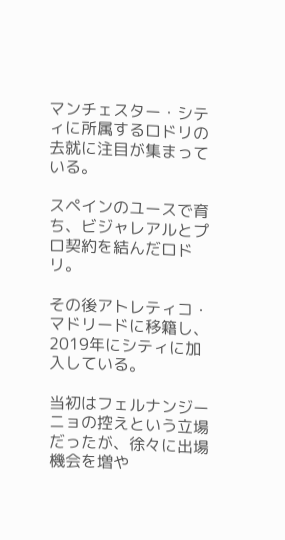マンチェスター・シティに所属するロドリの去就に注目が集まっている。

スペインのユースで育ち、ビジャレアルとプロ契約を結んだロドリ。

その後アトレティコ・マドリードに移籍し、2019年にシティに加入している。

当初はフェルナンジーニョの控えという立場だったが、徐々に出場機会を増や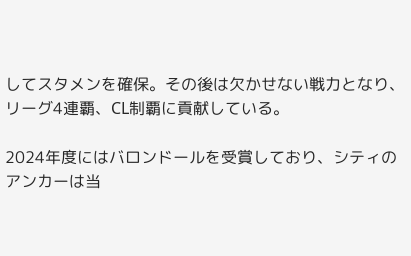してスタメンを確保。その後は欠かせない戦力となり、リーグ4連覇、CL制覇に貢献している。

2024年度にはバロンドールを受賞しており、シティのアンカーは当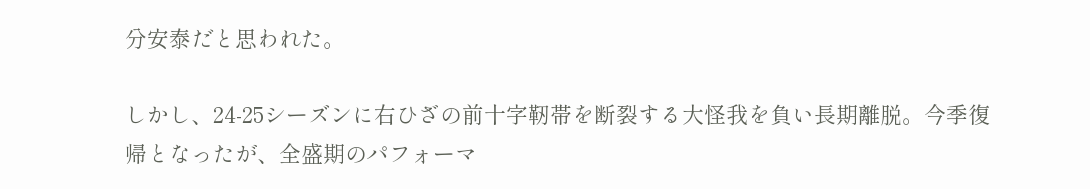分安泰だと思われた。

しかし、24-25シーズンに右ひざの前十字靭帯を断裂する大怪我を負い長期離脱。今季復帰となったが、全盛期のパフォーマ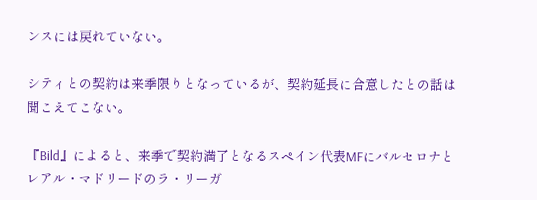ンスには戻れていない。

シティとの契約は来季限りとなっているが、契約延長に合意したとの話は聞こえてこない。

『Bild』によると、来季で契約満了となるスペイン代表MFにバルセロナとレアル・マドリードのラ・リーガ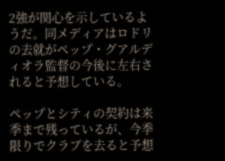2強が関心を示しているようだ。同メディアはロドリの去就がペップ・グアルディオラ監督の今後に左右されると予想している。

ペップとシティの契約は来季まで残っているが、今季限りでクラブを去ると予想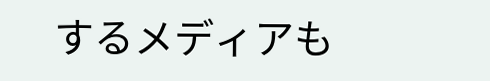するメディアも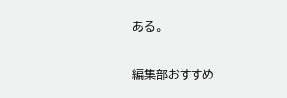ある。

編集部おすすめ